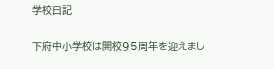学校日記

下府中小学校は開校95周年を迎えまし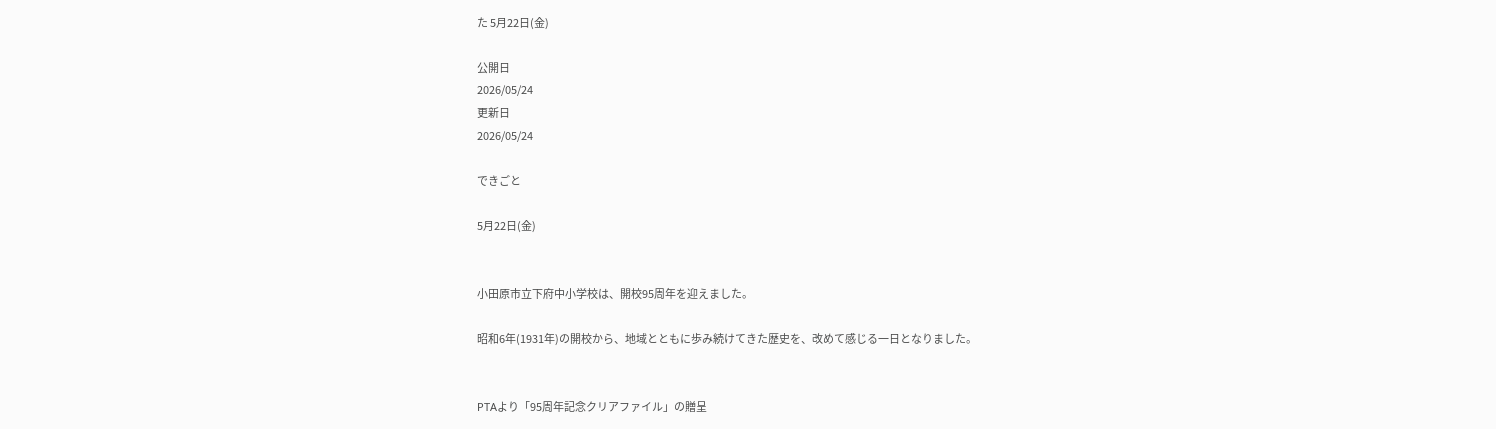た 5月22日(金)

公開日
2026/05/24
更新日
2026/05/24

できごと

5月22日(金)


小田原市立下府中小学校は、開校95周年を迎えました。

昭和6年(1931年)の開校から、地域とともに歩み続けてきた歴史を、改めて感じる一日となりました。


PTAより「95周年記念クリアファイル」の贈呈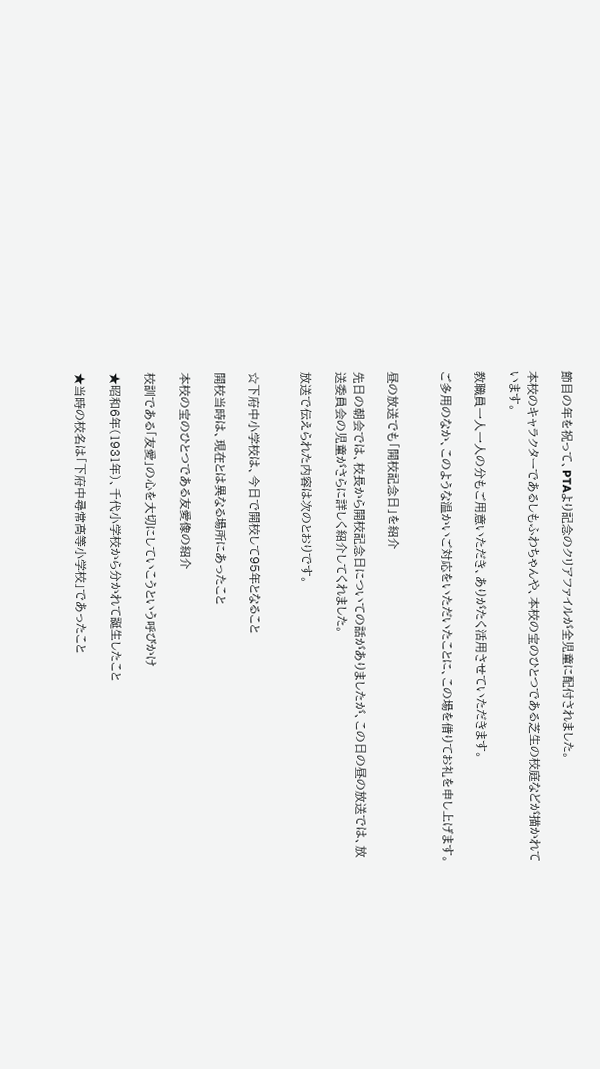節目の年を祝って、PTAより記念のクリアファイルが全児童に配付されました。

本校のキャラクターであるしもふわちゃんや、本校の宝のひとつである芝生の校庭などが描かれています。

教職員一人一人の分もご用意いただき、ありがたく活用させていただきます。

ご多用のなか、このような温かいご対応をいただいたことに、この場を借りてお礼を申し上げます。


昼の放送でも「開校記念日」を紹介

先日の朝会では、校長から開校記念日についての話がありましたが、この日の昼の放送では、放送委員会の児童がさらに詳しく紹介してくれました。

放送で伝えられた内容は次のとおりです。


☆下府中小学校は、今日で開校して95年となること

開校当時は、現在とは異なる場所にあったこと

本校の宝のひとつである友愛像の紹介

校訓である「友愛」の心を大切にしていこうという呼びかけ

★昭和6年(1931年)、千代小学校から分かれて誕生したこと

★当時の校名は「下府中尋常高等小学校」であったこと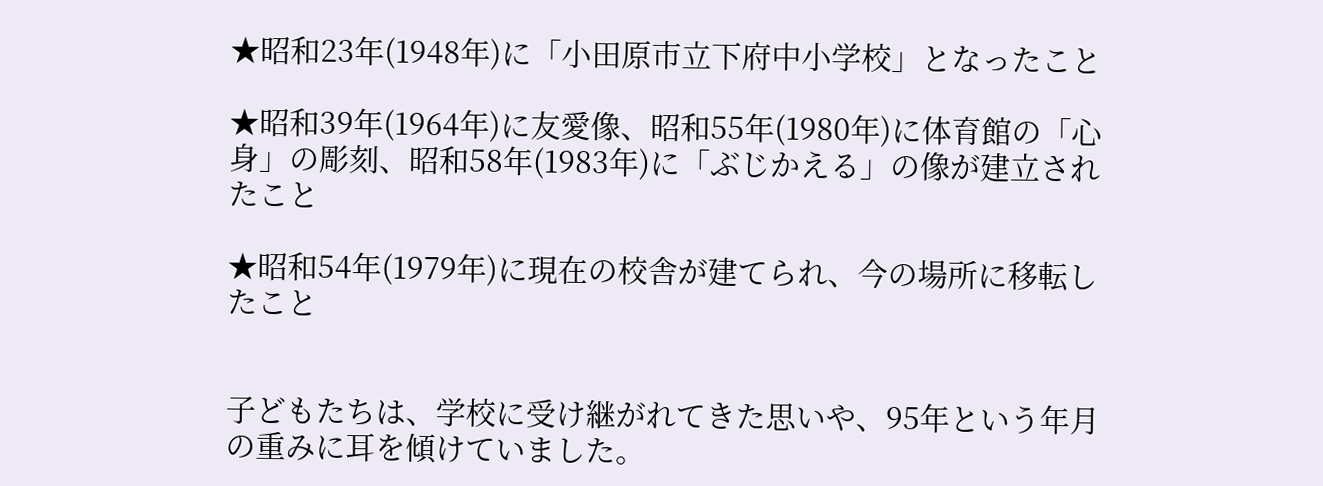★昭和23年(1948年)に「小田原市立下府中小学校」となったこと

★昭和39年(1964年)に友愛像、昭和55年(1980年)に体育館の「心身」の彫刻、昭和58年(1983年)に「ぶじかえる」の像が建立されたこと

★昭和54年(1979年)に現在の校舎が建てられ、今の場所に移転したこと


子どもたちは、学校に受け継がれてきた思いや、95年という年月の重みに耳を傾けていました。